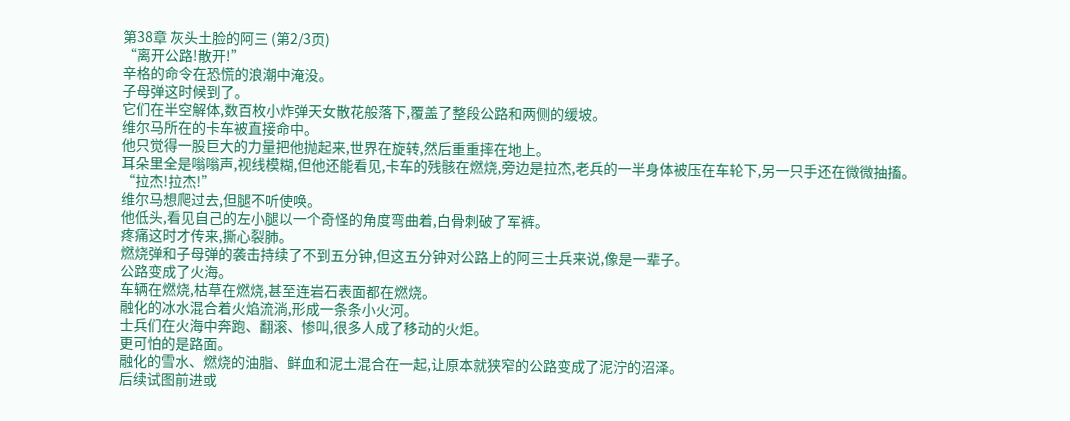第38章 灰头土脸的阿三 (第2/3页)
“离开公路!散开!”
辛格的命令在恐慌的浪潮中淹没。
子母弹这时候到了。
它们在半空解体,数百枚小炸弹天女散花般落下,覆盖了整段公路和两侧的缓坡。
维尔马所在的卡车被直接命中。
他只觉得一股巨大的力量把他抛起来,世界在旋转,然后重重摔在地上。
耳朵里全是嗡嗡声,视线模糊,但他还能看见,卡车的残骸在燃烧,旁边是拉杰,老兵的一半身体被压在车轮下,另一只手还在微微抽搐。
“拉杰!拉杰!”
维尔马想爬过去,但腿不听使唤。
他低头,看见自己的左小腿以一个奇怪的角度弯曲着,白骨刺破了军裤。
疼痛这时才传来,撕心裂肺。
燃烧弹和子母弹的袭击持续了不到五分钟,但这五分钟对公路上的阿三士兵来说,像是一辈子。
公路变成了火海。
车辆在燃烧,枯草在燃烧,甚至连岩石表面都在燃烧。
融化的冰水混合着火焰流淌,形成一条条小火河。
士兵们在火海中奔跑、翻滚、惨叫,很多人成了移动的火炬。
更可怕的是路面。
融化的雪水、燃烧的油脂、鲜血和泥土混合在一起,让原本就狭窄的公路变成了泥泞的沼泽。
后续试图前进或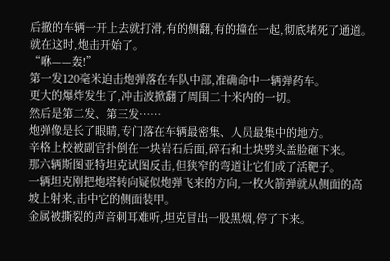后撤的车辆一开上去就打滑,有的侧翻,有的撞在一起,彻底堵死了通道。
就在这时,炮击开始了。
“咻——轰!”
第一发120毫米迫击炮弹落在车队中部,准确命中一辆弹药车。
更大的爆炸发生了,冲击波掀翻了周围二十米内的一切。
然后是第二发、第三发……
炮弹像是长了眼睛,专门落在车辆最密集、人员最集中的地方。
辛格上校被副官扑倒在一块岩石后面,碎石和土块劈头盖脸砸下来。
那六辆斯图亚特坦克试图反击,但狭窄的弯道让它们成了活靶子。
一辆坦克刚把炮塔转向疑似炮弹飞来的方向,一枚火箭弹就从侧面的高坡上射来,击中它的侧面装甲。
金属被撕裂的声音刺耳难听,坦克冒出一股黑烟,停了下来。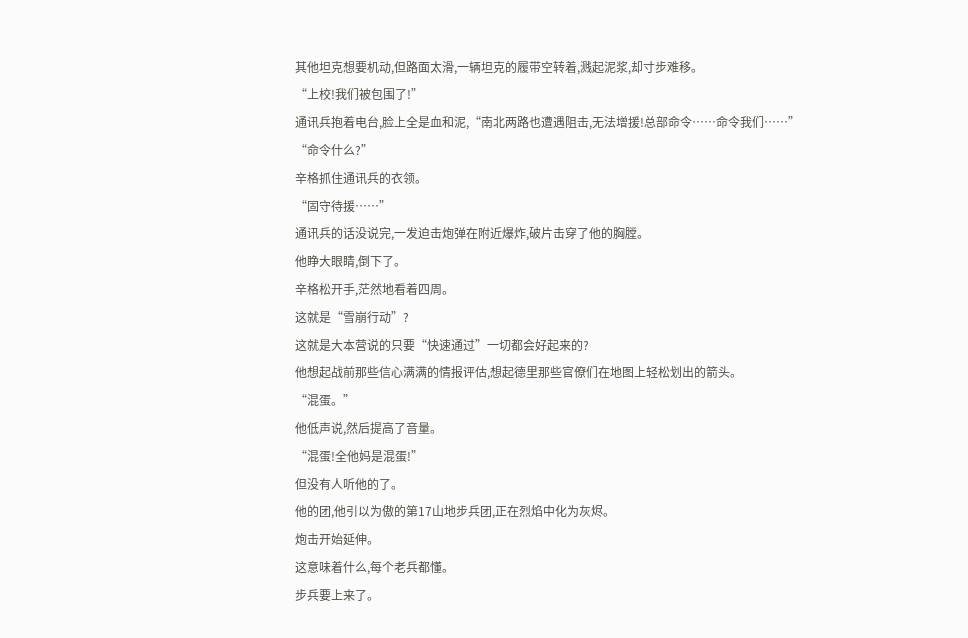其他坦克想要机动,但路面太滑,一辆坦克的履带空转着,溅起泥浆,却寸步难移。
“上校!我们被包围了!”
通讯兵抱着电台,脸上全是血和泥,“南北两路也遭遇阻击,无法增援!总部命令……命令我们……”
“命令什么?”
辛格抓住通讯兵的衣领。
“固守待援……”
通讯兵的话没说完,一发迫击炮弹在附近爆炸,破片击穿了他的胸膛。
他睁大眼睛,倒下了。
辛格松开手,茫然地看着四周。
这就是“雪崩行动”?
这就是大本营说的只要“快速通过”一切都会好起来的?
他想起战前那些信心满满的情报评估,想起德里那些官僚们在地图上轻松划出的箭头。
“混蛋。”
他低声说,然后提高了音量。
“混蛋!全他妈是混蛋!”
但没有人听他的了。
他的团,他引以为傲的第17山地步兵团,正在烈焰中化为灰烬。
炮击开始延伸。
这意味着什么,每个老兵都懂。
步兵要上来了。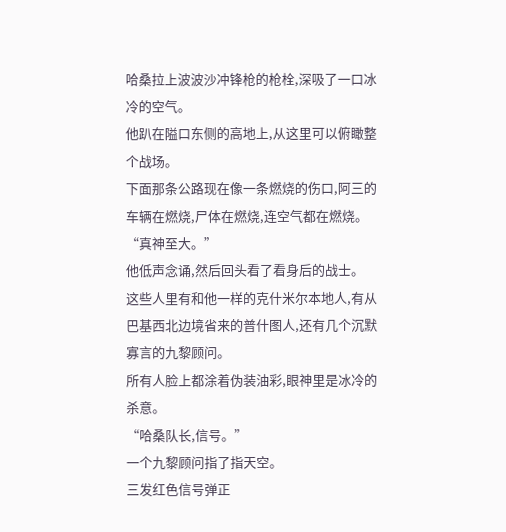哈桑拉上波波沙冲锋枪的枪栓,深吸了一口冰冷的空气。
他趴在隘口东侧的高地上,从这里可以俯瞰整个战场。
下面那条公路现在像一条燃烧的伤口,阿三的车辆在燃烧,尸体在燃烧,连空气都在燃烧。
“真神至大。”
他低声念诵,然后回头看了看身后的战士。
这些人里有和他一样的克什米尔本地人,有从巴基西北边境省来的普什图人,还有几个沉默寡言的九黎顾问。
所有人脸上都涂着伪装油彩,眼神里是冰冷的杀意。
“哈桑队长,信号。”
一个九黎顾问指了指天空。
三发红色信号弹正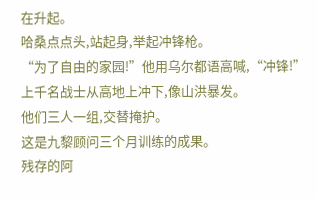在升起。
哈桑点点头,站起身,举起冲锋枪。
“为了自由的家园!”他用乌尔都语高喊,“冲锋!”
上千名战士从高地上冲下,像山洪暴发。
他们三人一组,交替掩护。
这是九黎顾问三个月训练的成果。
残存的阿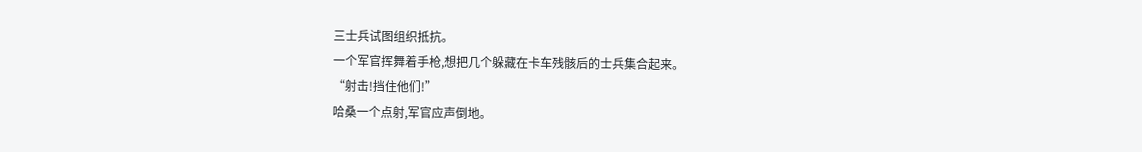三士兵试图组织抵抗。
一个军官挥舞着手枪,想把几个躲藏在卡车残骸后的士兵集合起来。
“射击!挡住他们!”
哈桑一个点射,军官应声倒地。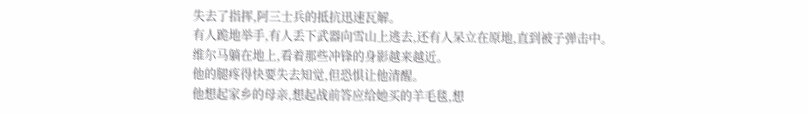失去了指挥,阿三士兵的抵抗迅速瓦解。
有人跪地举手,有人丢下武器向雪山上逃去,还有人呆立在原地,直到被子弹击中。
维尔马躺在地上,看着那些冲锋的身影越来越近。
他的腿疼得快要失去知觉,但恐惧让他清醒。
他想起家乡的母亲,想起战前答应给她买的羊毛毯,想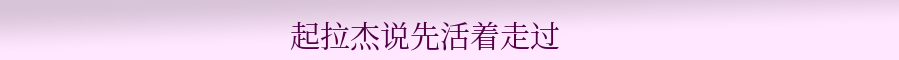起拉杰说先活着走过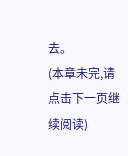去。
(本章未完,请点击下一页继续阅读)